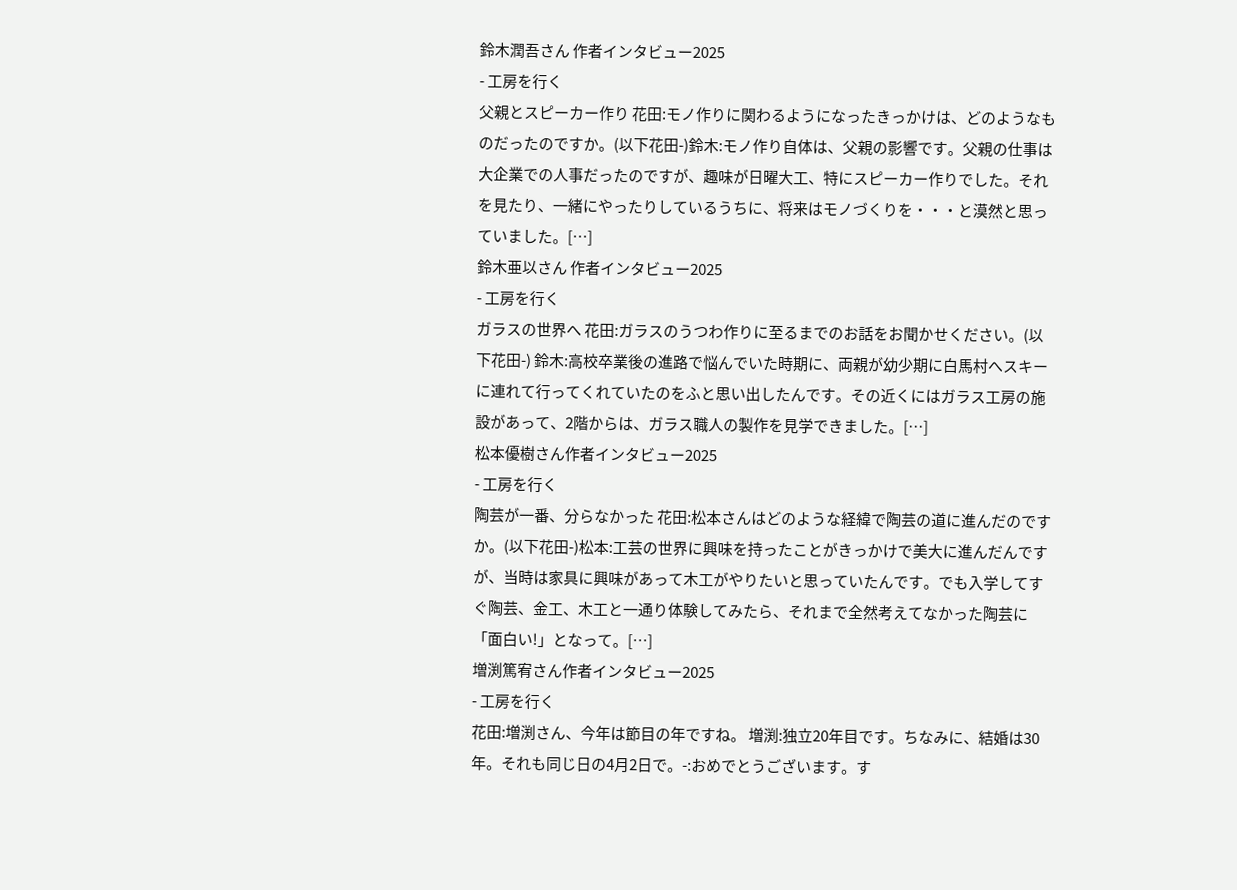鈴木潤吾さん 作者インタビュー2025
- 工房を行く
父親とスピーカー作り 花田:モノ作りに関わるようになったきっかけは、どのようなものだったのですか。(以下花田-)鈴木:モノ作り自体は、父親の影響です。父親の仕事は大企業での人事だったのですが、趣味が日曜大工、特にスピーカー作りでした。それを見たり、一緒にやったりしているうちに、将来はモノづくりを・・・と漠然と思っていました。[…]
鈴木亜以さん 作者インタビュー2025
- 工房を行く
ガラスの世界へ 花田:ガラスのうつわ作りに至るまでのお話をお聞かせください。(以下花田-) 鈴木:高校卒業後の進路で悩んでいた時期に、両親が幼少期に白馬村へスキーに連れて行ってくれていたのをふと思い出したんです。その近くにはガラス工房の施設があって、2階からは、ガラス職人の製作を見学できました。[…]
松本優樹さん作者インタビュー2025
- 工房を行く
陶芸が一番、分らなかった 花田:松本さんはどのような経緯で陶芸の道に進んだのですか。(以下花田-)松本:工芸の世界に興味を持ったことがきっかけで美大に進んだんですが、当時は家具に興味があって木工がやりたいと思っていたんです。でも入学してすぐ陶芸、金工、木工と一通り体験してみたら、それまで全然考えてなかった陶芸に「面白い!」となって。[…]
増渕篤宥さん作者インタビュー2025
- 工房を行く
花田:増渕さん、今年は節目の年ですね。 増渕:独立20年目です。ちなみに、結婚は30年。それも同じ日の4月2日で。-:おめでとうございます。す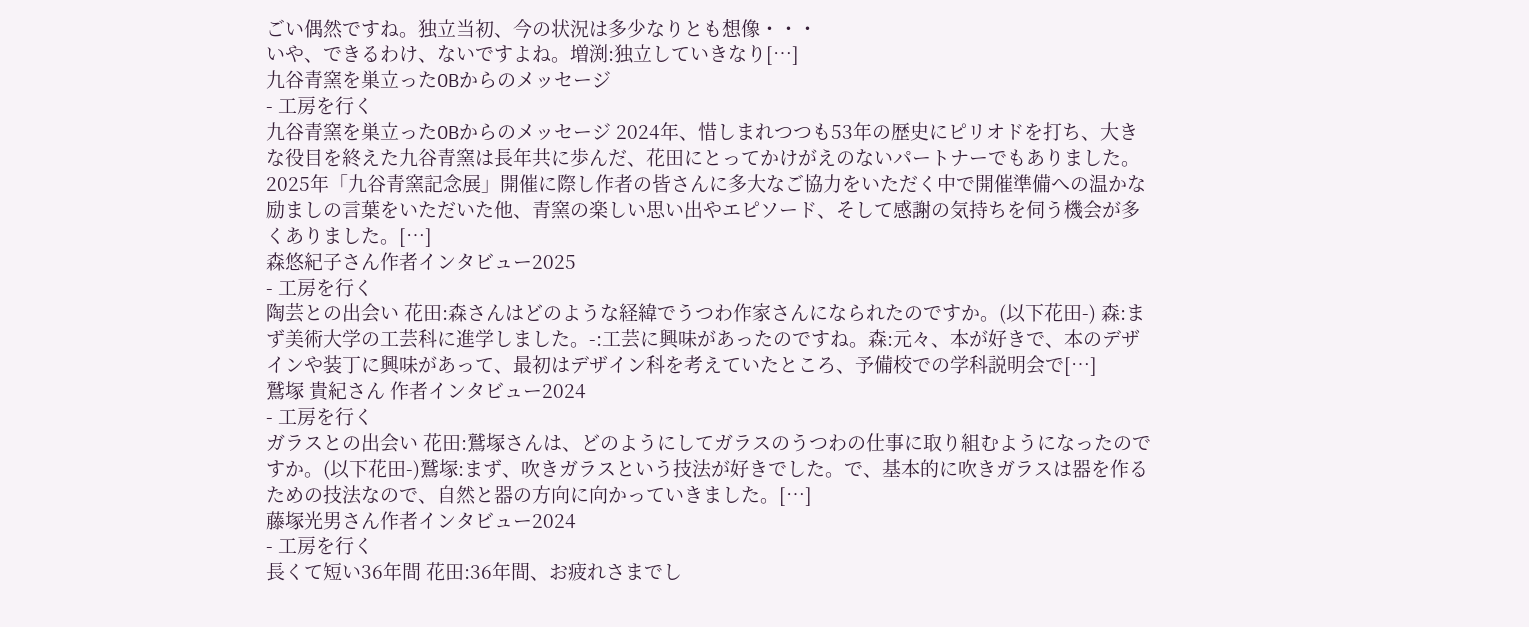ごい偶然ですね。独立当初、今の状況は多少なりとも想像・・・
いや、できるわけ、ないですよね。増渕:独立していきなり[…]
九谷青窯を巣立ったOBからのメッセージ
- 工房を行く
九谷青窯を巣立ったOBからのメッセージ 2024年、惜しまれつつも53年の歴史にピリオドを打ち、大きな役目を終えた九谷青窯は長年共に歩んだ、花田にとってかけがえのないパートナーでもありました。2025年「九谷青窯記念展」開催に際し作者の皆さんに多大なご協力をいただく中で開催準備への温かな励ましの言葉をいただいた他、青窯の楽しい思い出やエピソード、そして感謝の気持ちを伺う機会が多くありました。[…]
森悠紀子さん作者インタビュー2025
- 工房を行く
陶芸との出会い 花田:森さんはどのような経緯でうつわ作家さんになられたのですか。(以下花田-) 森:まず美術大学の工芸科に進学しました。-:工芸に興味があったのですね。森:元々、本が好きで、本のデザインや装丁に興味があって、最初はデザイン科を考えていたところ、予備校での学科説明会で[…]
鷲塚 貴紀さん 作者インタビュー2024
- 工房を行く
ガラスとの出会い 花田:鷲塚さんは、どのようにしてガラスのうつわの仕事に取り組むようになったのですか。(以下花田-)鷲塚:まず、吹きガラスという技法が好きでした。で、基本的に吹きガラスは器を作るための技法なので、自然と器の方向に向かっていきました。[…]
藤塚光男さん作者インタビュー2024
- 工房を行く
長くて短い36年間 花田:36年間、お疲れさまでし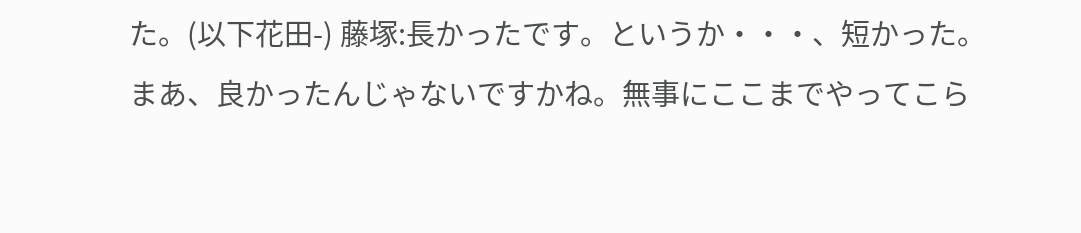た。(以下花田-) 藤塚:長かったです。というか・・・、短かった。まあ、良かったんじゃないですかね。無事にここまでやってこら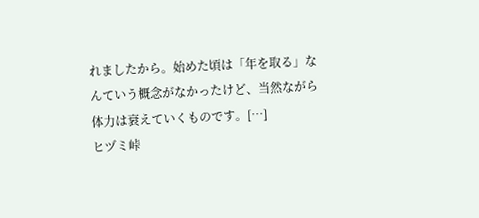れましたから。始めた頃は「年を取る」なんていう概念がなかったけど、当然ながら体力は衰えていくものです。[…]
ヒヅミ峠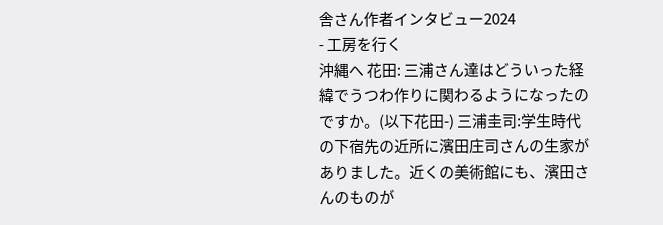舎さん作者インタビュー2024
- 工房を行く
沖縄へ 花田: 三浦さん達はどういった経緯でうつわ作りに関わるようになったのですか。(以下花田-) 三浦圭司:学生時代の下宿先の近所に濱田庄司さんの生家がありました。近くの美術館にも、濱田さんのものが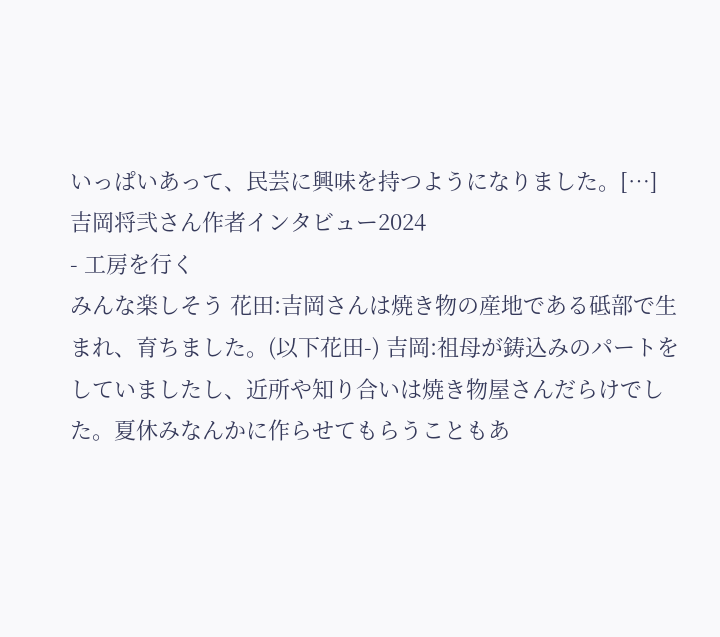いっぱいあって、民芸に興味を持つようになりました。[…]
吉岡将弐さん作者インタビュー2024
- 工房を行く
みんな楽しそう 花田:吉岡さんは焼き物の産地である砥部で生まれ、育ちました。(以下花田-) 吉岡:祖母が鋳込みのパートをしていましたし、近所や知り合いは焼き物屋さんだらけでした。夏休みなんかに作らせてもらうこともあ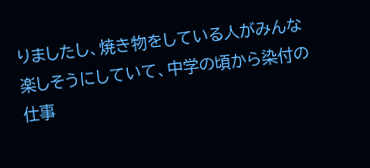りましたし、焼き物をしている人がみんな楽しそうにしていて、中学の頃から染付の仕事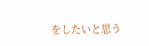をしたいと思う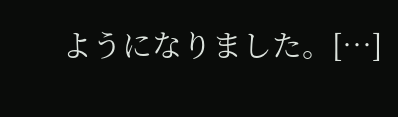ようになりました。[…]